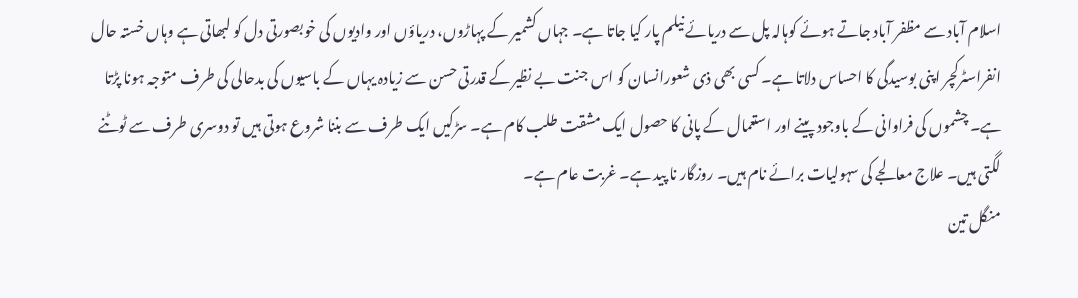اسلام آباد سے مظفر آباد جاتے ہوئے کوہالہ پل سے دریائے نیلم پار کیا جاتا ہے۔ جہاں کشمیر کے پہاڑوں، دریاؤں اور وادیوں کی خوبصورتی دل کو لبھاتی ہے وہاں خستہ حال انفراسٹرکچر اپنی بوسیدگی کا احساس دلاتا ہے۔ کسی بھی ذی شعورانسان کو اس جنت بے نظیر کے قدرتی حسن سے زیادہ یہاں کے باسیوں کی بدحالی کی طرف متوجہ ہونا پڑتا ہے۔ چشموں کی فراوانی کے باوجود پینے اور استعمال کے پانی کا حصول ایک مشقت طلب کام ہے۔ سڑکیں ایک طرف سے بننا شروع ہوتی ہیں تو دوسری طرف سے ٹوٹنے لگتی ہیں۔ علاج معالجے کی سہولیات برائے نام ہیں۔ روزگار نا پید ہے۔ غربت عام ہے۔
منگل تین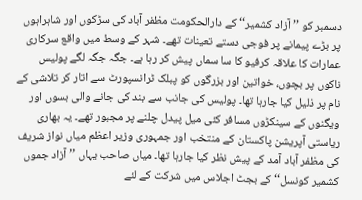دسمبر کو ’’آزاد کشمیر‘‘ کے دارالحکومت مظفر آباد کی سڑکوں اور شاہراہوں پر بڑے پیمانے پر فوجی دستے تعینات تھے۔ شہر کے وسط میں واقع سرکاری عمارات کا علاقہ کرفیو کا سا سماں پیش کر رہا ہے۔ جگہ جگہ لگے پولیس ناکوں پر بچوں، خواتین اور بزرگوں کو پبلک ٹرانسپورٹ سے اتار کر تلاشی کے نام پر ذلیل کیا جارہا تھا۔ پولیس کی جانب سے بند کی جانے والی بسوں اور ویگنوں کے سینکڑوں مسافر کئی میل پیدل چلنے پر مجبور تھے۔ یہ بھاری ریاستی آپریشن پاکستان کے منتخب اور جمہوری وزیر اعظم میاں نواز شریف کی مظفر آباد آمد کے پیش نظر کیا جارہا تھا۔ میاں صاحب یہاں ’’آزاد جموں کشمیر کونسل‘‘ کے بجٹ اجلاس میں شرکت کے لئے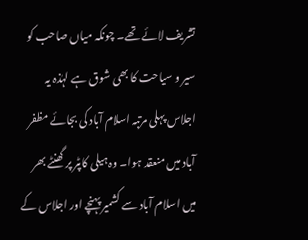تشریف لائے تھے۔ چونکہ میاں صاحب کو سیر و سیاحت کا بھی شوق ہے لہٰذہ یہ اجلاس پہلی مرتبہ اسلام آباد کی بجائے مظفر آباد میں منعقد ہوا۔ وہ ہیلی کاپٹر پر گھنٹے بھر میں اسلام آباد سے کشمیر پہنچے اور اجلاس کے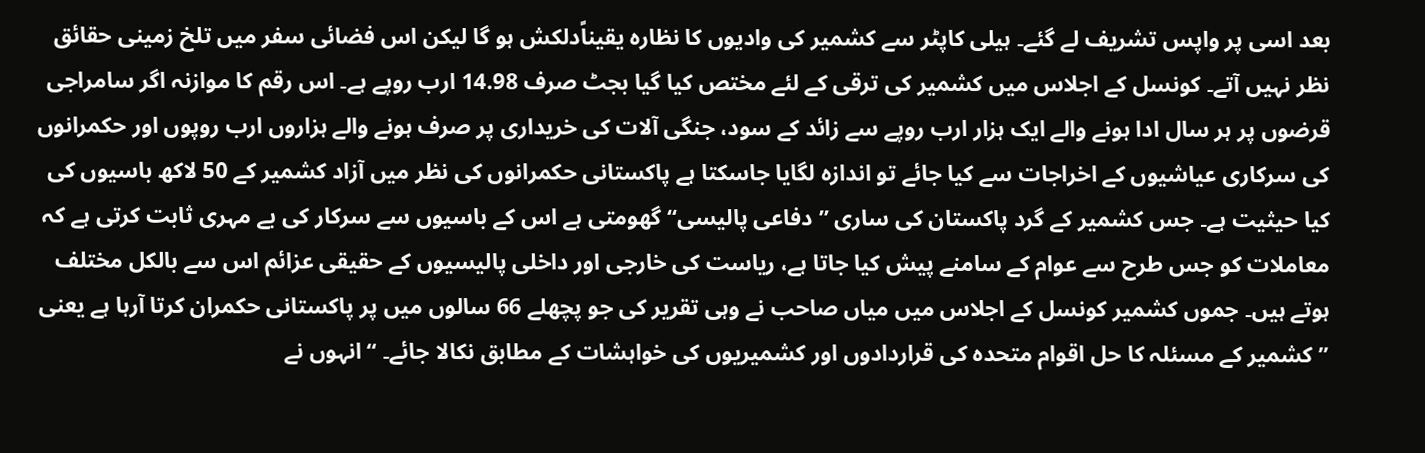بعد اسی پر واپس تشریف لے گئے۔ ہیلی کاپٹر سے کشمیر کی وادیوں کا نظارہ یقیناًدلکش ہو گا لیکن اس فضائی سفر میں تلخ زمینی حقائق نظر نہیں آتے۔ کونسل کے اجلاس میں کشمیر کی ترقی کے لئے مختص کیا گیا بجٹ صرف 14.98 ارب روپے ہے۔ اس رقم کا موازنہ اگر سامراجی قرضوں پر ہر سال ادا ہونے والے ایک ہزار ارب روپے سے زائد کے سود، جنگی آلات کی خریداری پر صرف ہونے والے ہزاروں ارب روپوں اور حکمرانوں کی سرکاری عیاشیوں کے اخراجات سے کیا جائے تو اندازہ لگایا جاسکتا ہے پاکستانی حکمرانوں کی نظر میں آزاد کشمیر کے 50 لاکھ باسیوں کی کیا حیثیت ہے۔ جس کشمیر کے گرد پاکستان کی ساری ’’دفاعی پالیسی‘‘ گھومتی ہے اس کے باسیوں سے سرکار کی بے مہری ثابت کرتی ہے کہ معاملات کو جس طرح سے عوام کے سامنے پیش کیا جاتا ہے، ریاست کی خارجی اور داخلی پالیسیوں کے حقیقی عزائم اس سے بالکل مختلف ہوتے ہیں۔ جموں کشمیر کونسل کے اجلاس میں میاں صاحب نے وہی تقریر کی جو پچھلے 66 سالوں میں پر پاکستانی حکمران کرتا آرہا ہے یعنی ’’کشمیر کے مسئلہ کا حل اقوام متحدہ کی قراردادوں اور کشمیریوں کی خواہشات کے مطابق نکالا جائے۔ ‘‘انہوں نے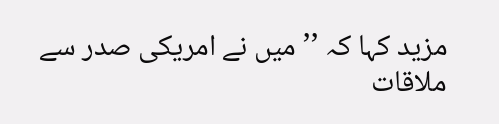مزید کہا کہ ’’ میں نے امریکی صدر سے ملاقات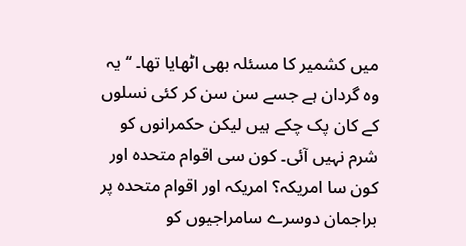میں کشمیر کا مسئلہ بھی اٹھایا تھا۔ ‘‘ یہ وہ گردان ہے جسے سن سن کر کئی نسلوں کے کان پک چکے ہیں لیکن حکمرانوں کو شرم نہیں آئی۔ کون سی اقوام متحدہ اور کون سا امریکہ؟ امریکہ اور اقوام متحدہ پر براجمان دوسرے سامراجیوں کو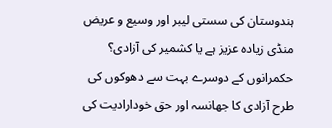ہندوستان کی سستی لیبر اور وسیع و عریض منڈی زیادہ عزیز ہے یا کشمیر کی آزادی؟ حکمرانوں کے دوسرے بہت سے دھوکوں کی طرح آزادی کا جھانسہ اور حق خودارادیت کی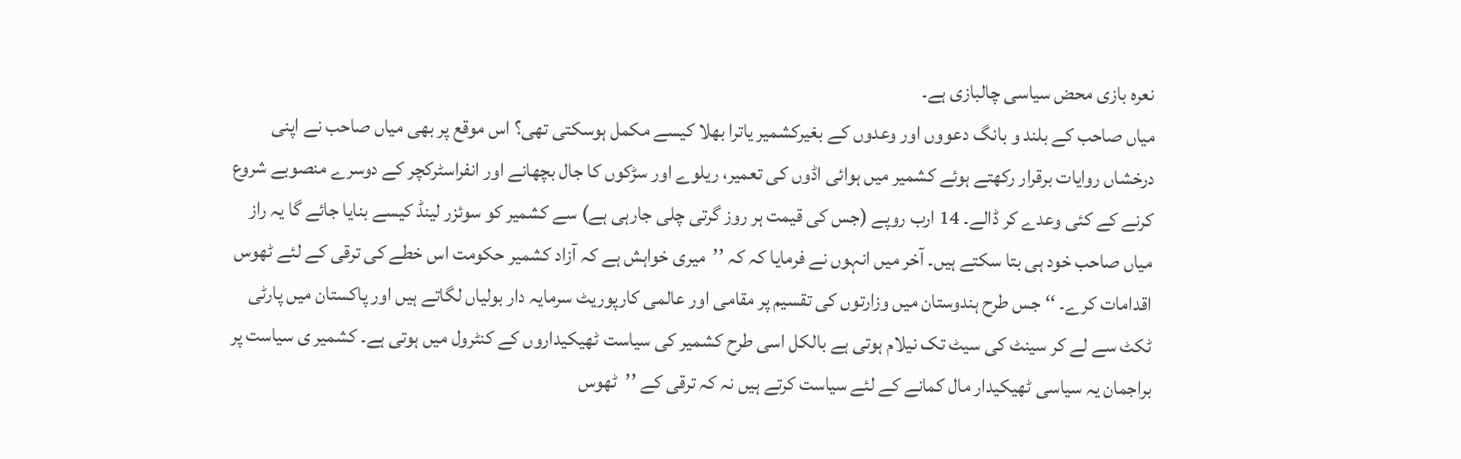نعرہ بازی محض سیاسی چالبازی ہے۔
میاں صاحب کے بلند و بانگ دعووں اور وعدوں کے بغیرکشمیر یاترا بھلا کیسے مکمل ہوسکتی تھی؟ اس موقع پر بھی میاں صاحب نے اپنی درخشاں روایات برقرار رکھتے ہوئے کشمیر میں ہوائی اڈوں کی تعمیر، ریلوے اور سڑکوں کا جال بچھانے اور انفراسٹرکچر کے دوسرے منصوبے شروع کرنے کے کئی وعدے کر ڈالے۔ 14 ارب روپے (جس کی قیمت ہر روز گرتی چلی جارہی ہے) سے کشمیر کو سوئزر لینڈ کیسے بنایا جائے گا یہ راز میاں صاحب خود ہی بتا سکتے ہیں۔ آخر میں انہوں نے فرمایا کہ کہ ’’میری خواہش ہے کہ آزاد کشمیر حکومت اس خطے کی ترقی کے لئے ٹھوس اقدامات کرے۔ ‘‘ جس طرح ہندوستان میں وزارتوں کی تقسیم پر مقامی اور عالمی کارپوریٹ سرمایہ دار بولیاں لگاتے ہیں اور پاکستان میں پارٹی ٹکٹ سے لے کر سینٹ کی سیٹ تک نیلام ہوتی ہے بالکل اسی طرح کشمیر کی سیاست ٹھیکیداروں کے کنٹرول میں ہوتی ہے۔ کشمیر ی سیاست پر براجمان یہ سیاسی ٹھیکیدار مال کمانے کے لئے سیاست کرتے ہیں نہ کہ ترقی کے ’’ٹھوس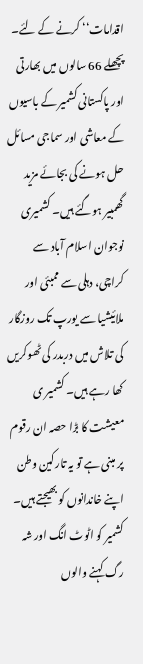اقدامات‘‘ کرنے کے لئے۔
پچھلے 66 سالوں میں بھارتی اور پاکستانی کشمیر کے باسیوں کے معاشی اور سماجی مسائل حل ہونے کی بجائے مزید گھمبیر ہوگئے ہیں۔ کشمیری نوجوان اسلام آباد سے کراچی، دہلی سے ممبئی اور ملائیشیا سے یورپ تک روزگار کی تلاش میں دربدر کی ٹھوکریں کھا رہے ہیں۔ کشمیر ی معیشت کا بڑا حصہ ان رقوم پر مبنی ہے تو یہ تارکین وطن اپنے خاندانوں کو بھیجتے ہیں۔ کشمیر کو اٹوٹ انگ اور شہ رگ کہنے والوں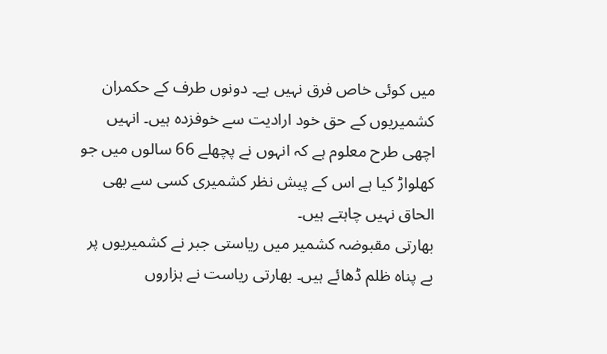میں کوئی خاص فرق نہیں ہے۔ دونوں طرف کے حکمران کشمیریوں کے حق خود ارادیت سے خوفزدہ ہیں۔ انہیں اچھی طرح معلوم ہے کہ انہوں نے پچھلے 66 سالوں میں جو کھلواڑ کیا ہے اس کے پیش نظر کشمیری کسی سے بھی الحاق نہیں چاہتے ہیں۔
بھارتی مقبوضہ کشمیر میں ریاستی جبر نے کشمیریوں پر بے پناہ ظلم ڈھائے ہیں۔ بھارتی ریاست نے ہزاروں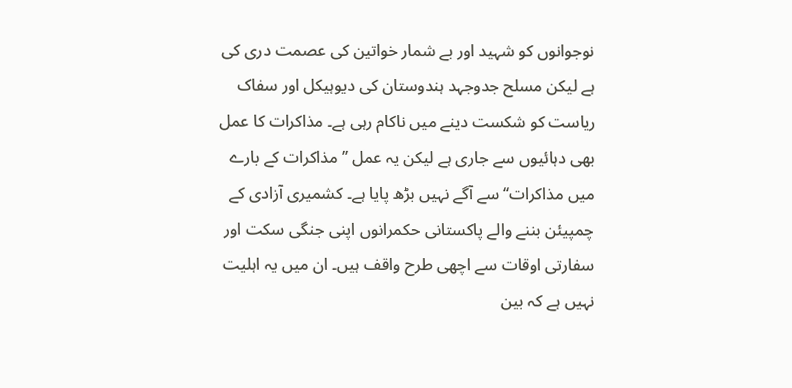نوجوانوں کو شہید اور بے شمار خواتین کی عصمت دری کی ہے لیکن مسلح جدوجہد ہندوستان کی دیوہیکل اور سفاک ریاست کو شکست دینے میں ناکام رہی ہے۔ مذاکرات کا عمل بھی دہائیوں سے جاری ہے لیکن یہ عمل ’’مذاکرات کے بارے میں مذاکرات‘‘ سے آگے نہیں بڑھ پایا ہے۔ کشمیری آزادی کے چمپیئن بننے والے پاکستانی حکمرانوں اپنی جنگی سکت اور سفارتی اوقات سے اچھی طرح واقف ہیں۔ ان میں یہ اہلیت نہیں ہے کہ بین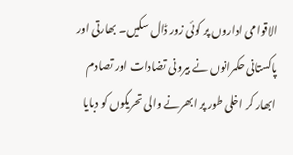الاقوامی اداروں پر کوئی زور ڈال سکیں۔ بھارتی اور پاکستانی حکمرانوں نے بیرونی تضادات اور تصادم ابھار کر اخلی طور پر ابھرنے والی تحریکوں کو دبایا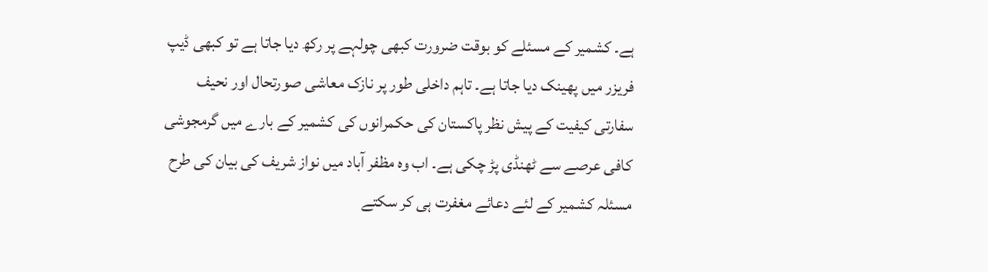ہے۔ کشمیر کے مسئلے کو بوقت ضرورت کبھی چولہے پر رکھ دیا جاتا ہے تو کبھی ڈیپ فریزر میں پھینک دیا جاتا ہے۔ تاہم داخلی طور پر نازک معاشی صورتحال اور نحیف سفارتی کیفیت کے پیش نظر پاکستان کی حکمرانوں کی کشمیر کے بارے میں گرمجوشی کافی عرصے سے ٹھنڈی پڑ چکی ہے۔ اب وہ مظفر آباد میں نواز شریف کی بیان کی طرح مسئلہ کشمیر کے لئے دعائے مغفرت ہی کر سکتے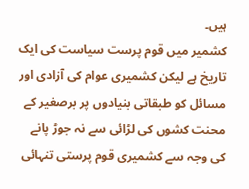ہیں۔
کشمیر میں قوم پرست سیاست کی ایک تاریخ ہے لیکن کشمیری عوام کی آزادی اور مسائل کو طبقاتی بنیادوں پر برصغیر کے محنت کشوں کی لڑائی سے نہ جوڑ پانے کی وجہ سے کشمیری قوم پرستی تنہائی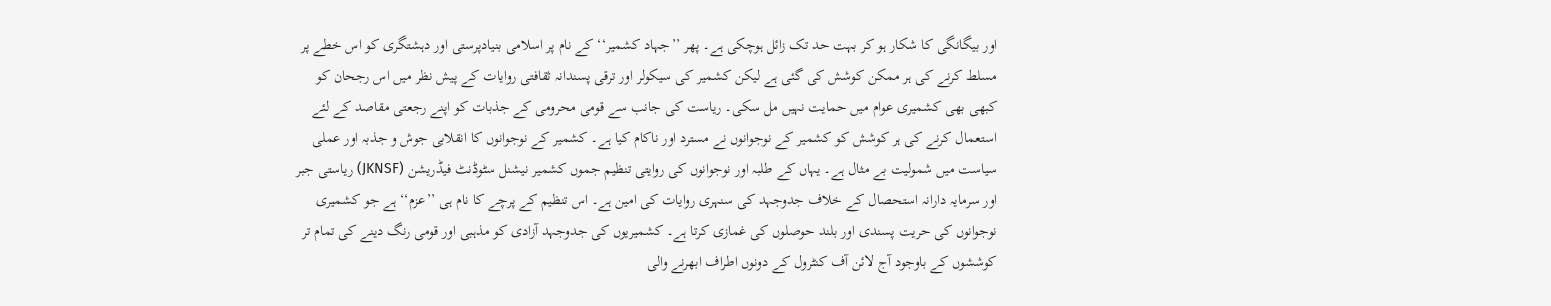اور بیگانگی کا شکار ہو کر بہت حد تک زائل ہوچکی ہے۔ پھر ’’جہاد کشمیر‘‘ کے نام پر اسلامی بنیادپرستی اور دہشتگری کو اس خطے پر مسلط کرنے کی ہر ممکن کوشش کی گئی ہے لیکن کشمیر کی سیکولر اور ترقی پسندانہ ثقافتی روایات کے پیش نظر میں اس رجحان کو کبھی بھی کشمیری عوام میں حمایت نہیں مل سکی۔ ریاست کی جانب سے قومی محرومی کے جذبات کو اپنے رجعتی مقاصد کے لئے استعمال کرنے کی ہر کوشش کو کشمیر کے نوجوانوں نے مسترد اور ناکام کیا ہے۔ کشمیر کے نوجوانوں کا انقلابی جوش و جذبہ اور عملی سیاست میں شمولیت بے مثال ہے۔ یہاں کے طلبہ اور نوجوانوں کی روایتی تنظیم جموں کشمیر نیشنل سٹوڈنٹ فیڈریشن (JKNSF) ریاستی جبر اور سرمایہ دارانہ استحصال کے خلاف جدوجہد کی سنہری روایات کی امین ہے۔ اس تنظیم کے پرچے کا نام ہی ’’عزم‘‘ ہے جو کشمیری نوجوانوں کی حریت پسندی اور بلند حوصلوں کی غمازی کرتا ہے۔ کشمیریوں کی جدوجہد آزادی کو مذہبی اور قومی رنگ دینے کی تمام تر کوششوں کے باوجود آج لائن آف کنٹرول کے دونوں اطراف ابھرنے والی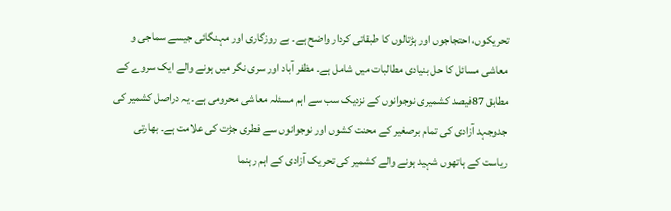تحریکوں، احتجاجوں اور ہڑتالوں کا طبقاتی کردار واضح ہے۔ بے روزگاری اور مہنگائی جیسے سماجی و معاشی مسائل کا حل بنیادی مطالبات میں شامل ہے۔ مظفر آباد اور سری نگر میں ہونے والے ایک سروے کے مطابق 87فیصد کشمیری نوجوانوں کے نزدیک سب سے اہم مسئلہ معاشی محرومی ہے۔ یہ دراصل کشمیر کی جدوجہد آزادی کی تمام برصغیر کے محنت کشوں اور نوجوانوں سے فطری جڑت کی علامت ہے۔ بھارتی ریاست کے ہاتھوں شہید ہونے والے کشمیر کی تحریک آزادی کے اہم رہنما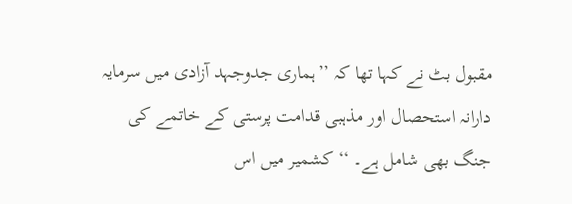مقبول بٹ نے کہا تھا کہ ’’ہماری جدوجہد آزادی میں سرمایہ دارانہ استحصال اور مذہبی قدامت پرستی کے خاتمے کی جنگ بھی شامل ہے۔ ‘‘کشمیر میں اس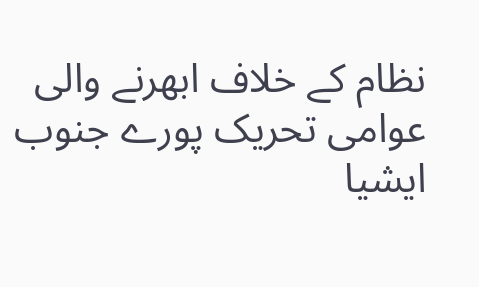نظام کے خلاف ابھرنے والی عوامی تحریک پورے جنوب ایشیا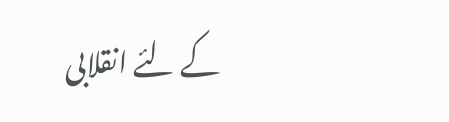کے لئے انقلابی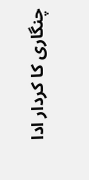چنگاری کا کردار ادا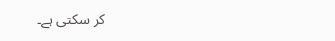کر سکتی ہے۔